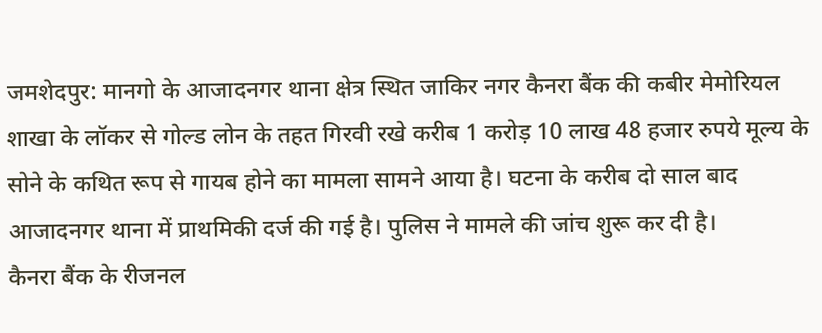जमशेदपुर: मानगो के आजादनगर थाना क्षेत्र स्थित जाकिर नगर कैनरा बैंक की कबीर मेमोरियल शाखा के लॉकर से गोल्ड लोन के तहत गिरवी रखे करीब 1 करोड़ 10 लाख 48 हजार रुपये मूल्य के सोने के कथित रूप से गायब होने का मामला सामने आया है। घटना के करीब दो साल बाद आजादनगर थाना में प्राथमिकी दर्ज की गई है। पुलिस ने मामले की जांच शुरू कर दी है।
कैनरा बैंक के रीजनल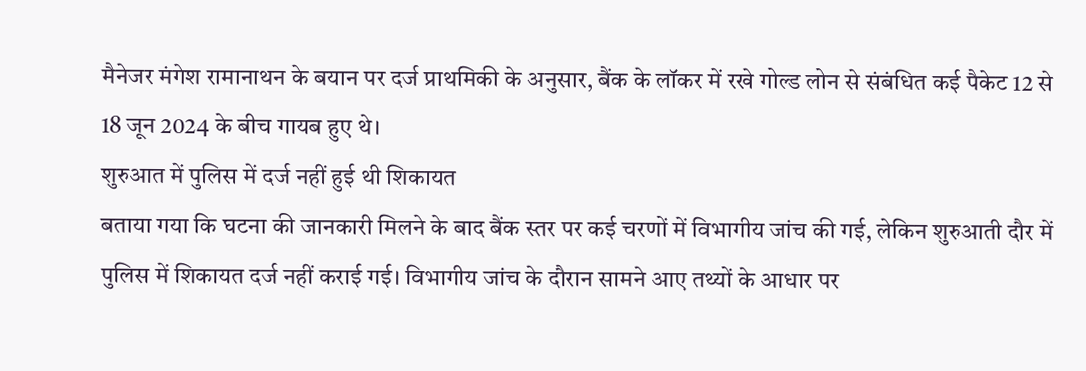मैनेजर मंगेश रामानाथन के बयान पर दर्ज प्राथमिकी के अनुसार, बैंक के लॉकर में रखे गोल्ड लोन से संबंधित कई पैकेट 12 से 18 जून 2024 के बीच गायब हुए थे।
शुरुआत में पुलिस में दर्ज नहीं हुई थी शिकायत
बताया गया कि घटना की जानकारी मिलने के बाद बैंक स्तर पर कई चरणों में विभागीय जांच की गई, लेकिन शुरुआती दौर में पुलिस में शिकायत दर्ज नहीं कराई गई। विभागीय जांच के दौरान सामने आए तथ्यों के आधार पर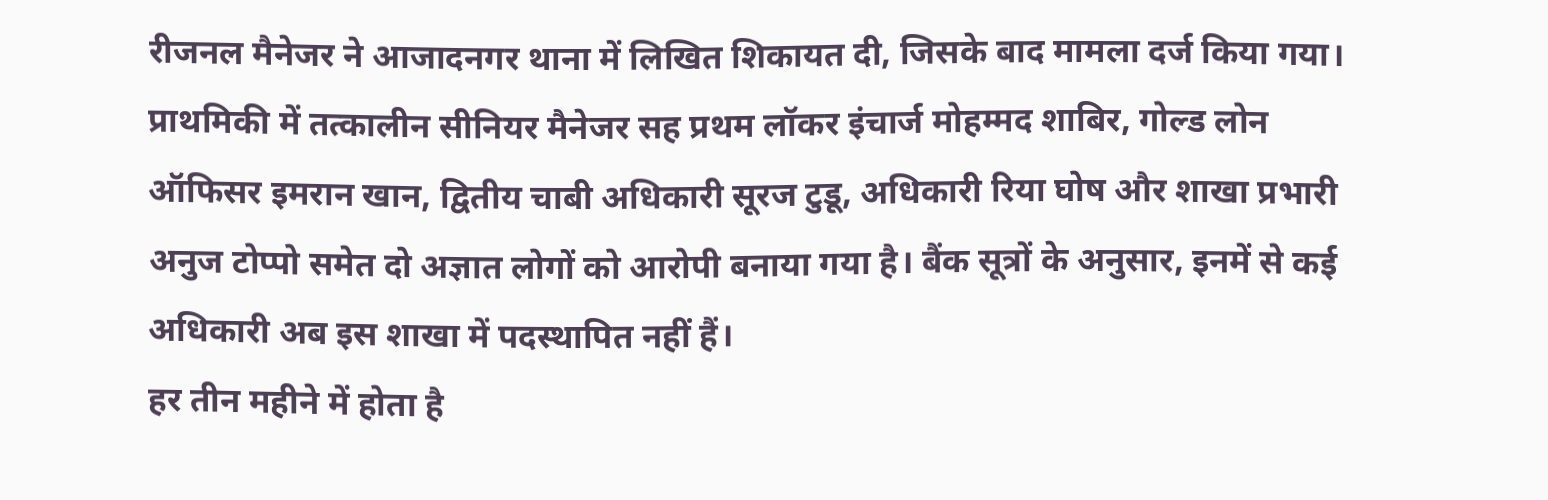रीजनल मैनेजर ने आजादनगर थाना में लिखित शिकायत दी, जिसके बाद मामला दर्ज किया गया।
प्राथमिकी में तत्कालीन सीनियर मैनेजर सह प्रथम लॉकर इंचार्ज मोहम्मद शाबिर, गोल्ड लोन ऑफिसर इमरान खान, द्वितीय चाबी अधिकारी सूरज टुडू, अधिकारी रिया घोष और शाखा प्रभारी अनुज टोप्पो समेत दो अज्ञात लोगों को आरोपी बनाया गया है। बैंक सूत्रों के अनुसार, इनमें से कई अधिकारी अब इस शाखा में पदस्थापित नहीं हैं।
हर तीन महीने में होता है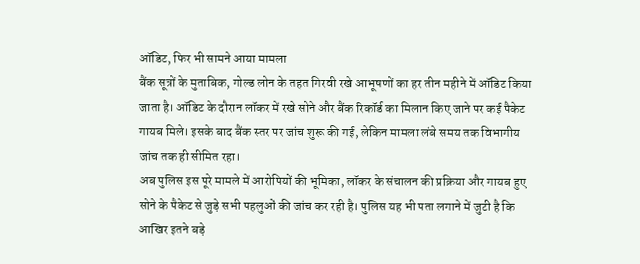ऑडिट, फिर भी सामने आया मामला
बैंक सूत्रों के मुताबिक, गोल्ड लोन के तहत गिरवी रखे आभूषणों का हर तीन महीने में ऑडिट किया जाता है। ऑडिट के दौरान लॉकर में रखे सोने और बैंक रिकॉर्ड का मिलान किए जाने पर कई पैकेट गायब मिले। इसके बाद बैंक स्तर पर जांच शुरू की गई, लेकिन मामला लंबे समय तक विभागीय जांच तक ही सीमित रहा।
अब पुलिस इस पूरे मामले में आरोपियों की भूमिका, लॉकर के संचालन की प्रक्रिया और गायब हुए सोने के पैकेट से जुड़े सभी पहलुओं की जांच कर रही है। पुलिस यह भी पता लगाने में जुटी है कि आखिर इतने बड़े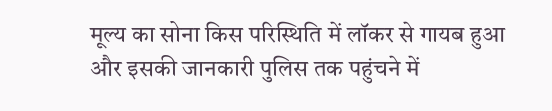मूल्य का सोना किस परिस्थिति में लॉकर से गायब हुआ और इसकी जानकारी पुलिस तक पहुंचने में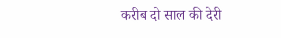करीब दो साल की देरी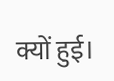क्यों हुई।